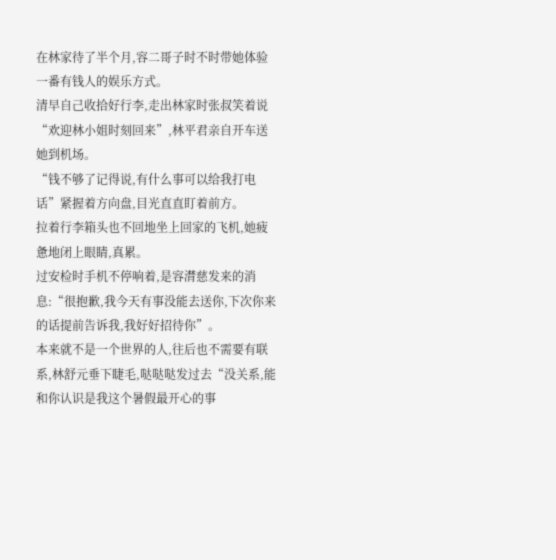在林家待了半个月,容二哥子时不时带她体验一番有钱人的娱乐方式。
清早自己收拾好行李,走出林家时张叔笑着说“欢迎林小姐时刻回来”,林平君亲自开车送她到机场。
“钱不够了记得说,有什么事可以给我打电话”紧握着方向盘,目光直直盯着前方。
拉着行李箱头也不回地坐上回家的飞机,她疲惫地闭上眼睛,真累。
过安检时手机不停响着,是容潸慈发来的消息:“很抱歉,我今天有事没能去送你,下次你来的话提前告诉我,我好好招待你”。
本来就不是一个世界的人,往后也不需要有联系,林舒元垂下睫毛,哒哒哒发过去“没关系,能和你认识是我这个暑假最开心的事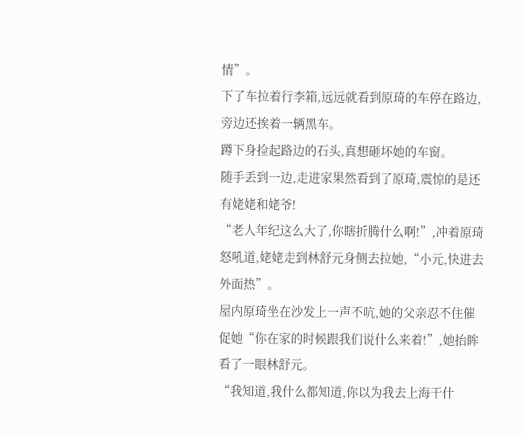情”。
下了车拉着行李箱,远远就看到原琦的车停在路边,旁边还挨着一辆黑车。
蹲下身捡起路边的石头,真想砸坏她的车窗。
随手丢到一边,走进家果然看到了原琦,震惊的是还有姥姥和姥爷!
“老人年纪这么大了,你瞎折腾什么啊!”,冲着原琦怒吼道,姥姥走到林舒元身侧去拉她,“小元,快进去外面热”。
屋内原琦坐在沙发上一声不吭,她的父亲忍不住催促她“你在家的时候跟我们说什么来着!”,她抬眸看了一眼林舒元。
“我知道,我什么都知道,你以为我去上海干什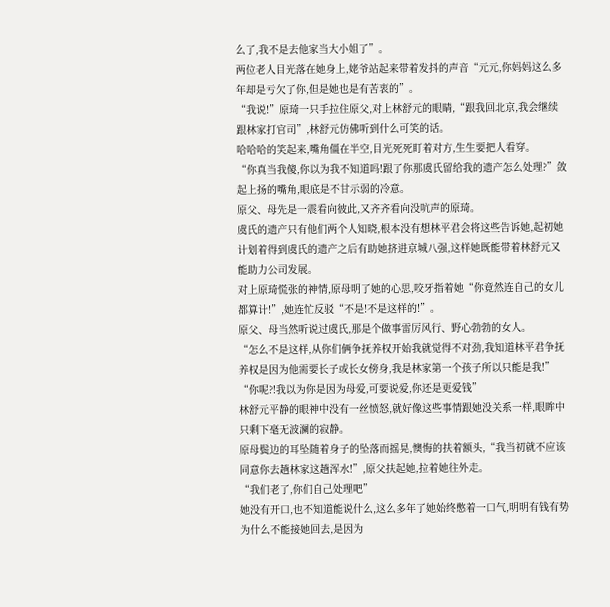么了,我不是去他家当大小姐了”。
两位老人目光落在她身上,姥爷站起来带着发抖的声音“元元,你妈妈这么多年却是亏欠了你,但是她也是有苦衷的”。
“我说!”原琦一只手拉住原父,对上林舒元的眼睛,“跟我回北京,我会继续跟林家打官司”,林舒元仿佛听到什么可笑的话。
哈哈哈的笑起来,嘴角僵在半空,目光死死盯着对方,生生要把人看穿。
“你真当我傻,你以为我不知道吗!跟了你那虞氏留给我的遗产怎么处理?”敛起上扬的嘴角,眼底是不甘示弱的冷意。
原父、母先是一震看向彼此,又齐齐看向没吭声的原琦。
虞氏的遗产只有他们两个人知晓,根本没有想林平君会将这些告诉她,起初她计划着得到虞氏的遗产之后有助她挤进京城八强,这样她既能带着林舒元又能助力公司发展。
对上原琦慌张的神情,原母明了她的心思,咬牙指着她“你竟然连自己的女儿都算计!”,她连忙反驳“不是!不是这样的!”。
原父、母当然听说过虞氏,那是个做事雷厉风行、野心勃勃的女人。
“怎么不是这样,从你们俩争抚养权开始我就觉得不对劲,我知道林平君争抚养权是因为他需要长子或长女傍身,我是林家第一个孩子所以只能是我!”
“你呢?!我以为你是因为母爱,可要说爱,你还是更爱钱”
林舒元平静的眼神中没有一丝愤怒,就好像这些事情跟她没关系一样,眼眸中只剩下毫无波澜的寂静。
原母鬓边的耳坠随着身子的坠落而摇晃,懊悔的扶着额头,“我当初就不应该同意你去趟林家这趟浑水!”,原父扶起她,拉着她往外走。
“我们老了,你们自己处理吧”
她没有开口,也不知道能说什么,这么多年了她始终憋着一口气,明明有钱有势为什么不能接她回去,是因为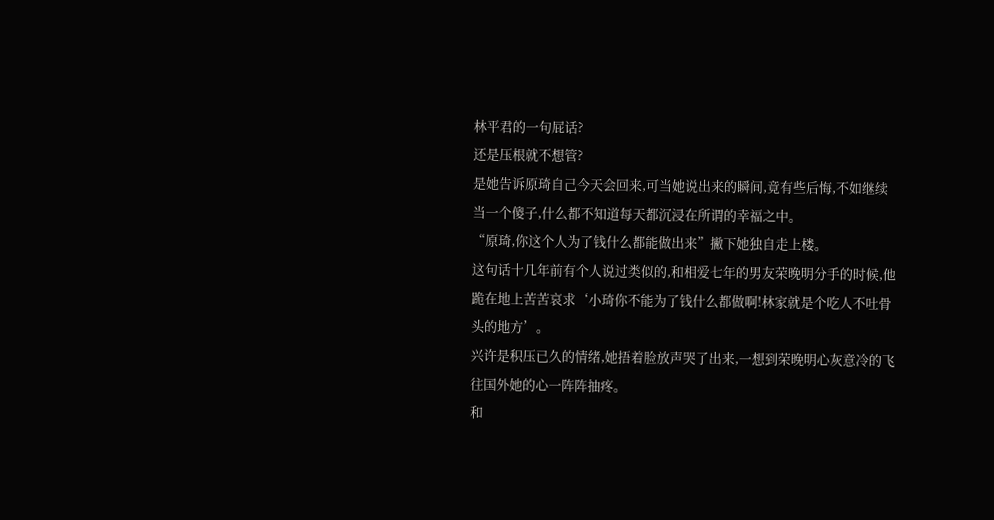林平君的一句屁话?
还是压根就不想管?
是她告诉原琦自己今天会回来,可当她说出来的瞬间,竟有些后悔,不如继续当一个傻子,什么都不知道每天都沉浸在所谓的幸福之中。
“原琦,你这个人为了钱什么都能做出来”撇下她独自走上楼。
这句话十几年前有个人说过类似的,和相爱七年的男友荣晚明分手的时候,他跪在地上苦苦哀求‘小琦你不能为了钱什么都做啊!林家就是个吃人不吐骨头的地方’。
兴许是积压已久的情绪,她捂着脸放声哭了出来,一想到荣晚明心灰意冷的飞往国外她的心一阵阵抽疼。
和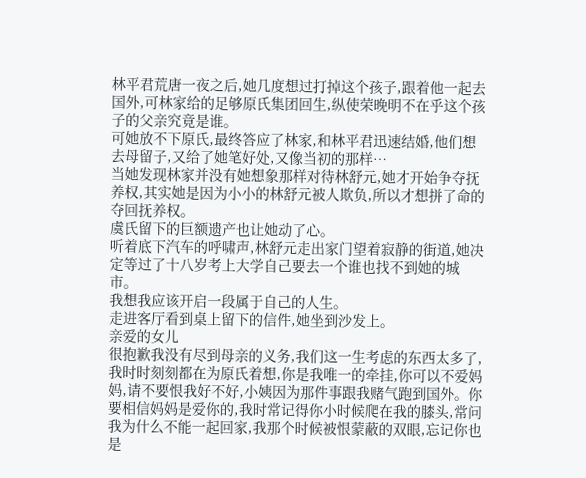林平君荒唐一夜之后,她几度想过打掉这个孩子,跟着他一起去国外,可林家给的足够原氏集团回生,纵使荣晚明不在乎这个孩子的父亲究竟是谁。
可她放不下原氏,最终答应了林家,和林平君迅速结婚,他们想去母留子,又给了她笔好处,又像当初的那样…
当她发现林家并没有她想象那样对待林舒元,她才开始争夺抚养权,其实她是因为小小的林舒元被人欺负,所以才想拼了命的夺回抚养权。
虞氏留下的巨额遗产也让她动了心。
听着底下汽车的呼啸声,林舒元走出家门望着寂静的街道,她决定等过了十八岁考上大学自己要去一个谁也找不到她的城市。
我想我应该开启一段属于自己的人生。
走进客厅看到桌上留下的信件,她坐到沙发上。
亲爱的女儿
很抱歉我没有尽到母亲的义务,我们这一生考虑的东西太多了,我时时刻刻都在为原氏着想,你是我唯一的牵挂,你可以不爱妈妈,请不要恨我好不好,小姨因为那件事跟我赌气跑到国外。你要相信妈妈是爱你的,我时常记得你小时候爬在我的膝头,常问我为什么不能一起回家,我那个时候被恨蒙蔽的双眼,忘记你也是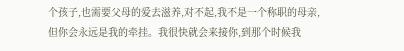个孩子,也需要父母的爱去滋养,对不起,我不是一个称职的母亲,
但你会永远是我的牵挂。我很快就会来接你,到那个时候我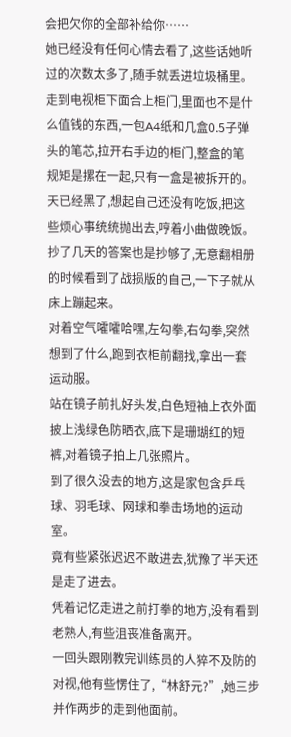会把欠你的全部补给你……
她已经没有任何心情去看了,这些话她听过的次数太多了,随手就丢进垃圾桶里。
走到电视柜下面合上柜门,里面也不是什么值钱的东西,一包A4纸和几盒0.5子弹头的笔芯,拉开右手边的柜门,整盒的笔规矩是摞在一起,只有一盒是被拆开的。
天已经黑了,想起自己还没有吃饭,把这些烦心事统统抛出去,哼着小曲做晚饭。
抄了几天的答案也是抄够了,无意翻相册的时候看到了战损版的自己,一下子就从床上蹦起来。
对着空气嚯嚯哈嘿,左勾拳,右勾拳,突然想到了什么,跑到衣柜前翻找,拿出一套运动服。
站在镜子前扎好头发,白色短袖上衣外面披上浅绿色防晒衣,底下是珊瑚红的短裤,对着镜子拍上几张照片。
到了很久没去的地方,这是家包含乒乓球、羽毛球、网球和拳击场地的运动室。
竟有些紧张迟迟不敢进去,犹豫了半天还是走了进去。
凭着记忆走进之前打拳的地方,没有看到老熟人,有些沮丧准备离开。
一回头跟刚教完训练员的人猝不及防的对视,他有些愣住了,“林舒元?”,她三步并作两步的走到他面前。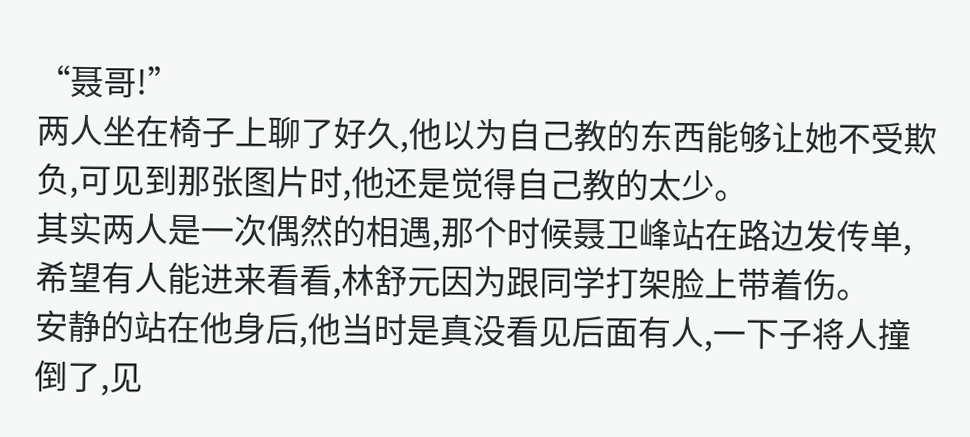“聂哥!”
两人坐在椅子上聊了好久,他以为自己教的东西能够让她不受欺负,可见到那张图片时,他还是觉得自己教的太少。
其实两人是一次偶然的相遇,那个时候聂卫峰站在路边发传单,希望有人能进来看看,林舒元因为跟同学打架脸上带着伤。
安静的站在他身后,他当时是真没看见后面有人,一下子将人撞倒了,见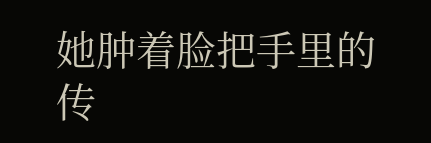她肿着脸把手里的传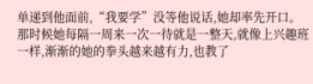单递到他面前,“我要学”没等他说话,她却率先开口。
那时候她每隔一周来一次一待就是一整天,就像上兴趣班一样,渐渐的她的拳头越来越有力,也教了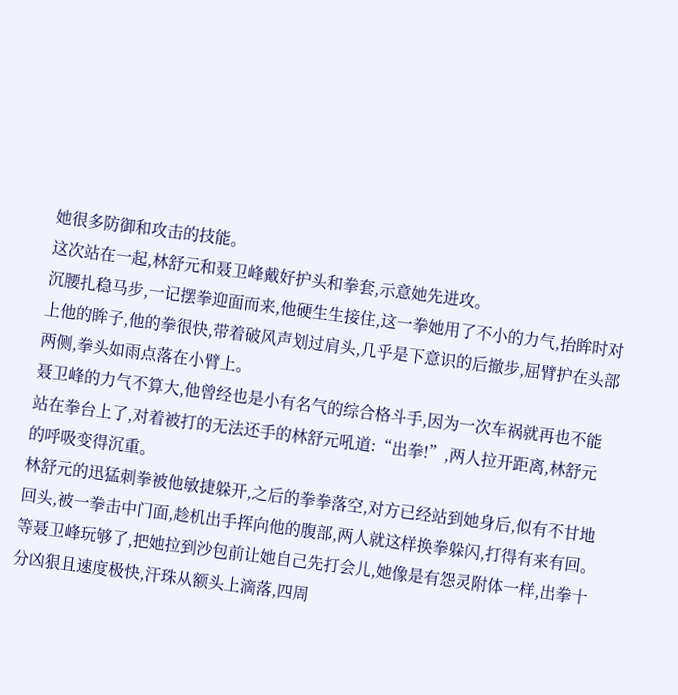她很多防御和攻击的技能。
这次站在一起,林舒元和聂卫峰戴好护头和拳套,示意她先进攻。
沉腰扎稳马步,一记摆拳迎面而来,他硬生生接住,这一拳她用了不小的力气,抬眸时对上他的眸子,他的拳很快,带着破风声划过肩头,几乎是下意识的后撤步,屈臂护在头部两侧,拳头如雨点落在小臂上。
聂卫峰的力气不算大,他曾经也是小有名气的综合格斗手,因为一次车祸就再也不能站在拳台上了,对着被打的无法还手的林舒元吼道:“出拳!”,两人拉开距离,林舒元的呼吸变得沉重。
林舒元的迅猛刺拳被他敏捷躲开,之后的拳拳落空,对方已经站到她身后,似有不甘地回头,被一拳击中门面,趁机出手挥向他的腹部,两人就这样换拳躲闪,打得有来有回。
等聂卫峰玩够了,把她拉到沙包前让她自己先打会儿,她像是有怨灵附体一样,出拳十分凶狠且速度极快,汗珠从额头上滴落,四周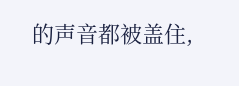的声音都被盖住,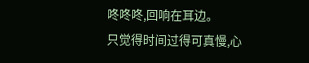咚咚咚,回响在耳边。
只觉得时间过得可真慢,心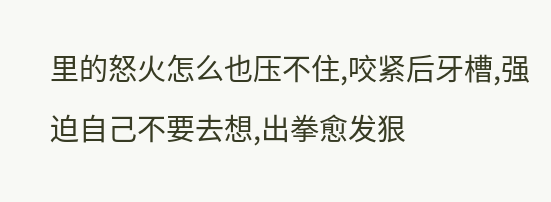里的怒火怎么也压不住,咬紧后牙槽,强迫自己不要去想,出拳愈发狠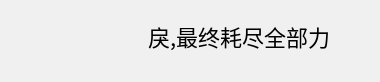戾,最终耗尽全部力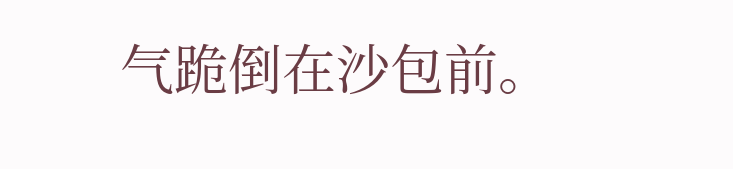气跪倒在沙包前。